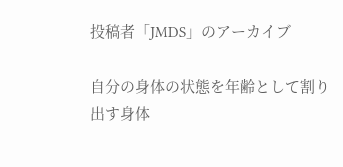投稿者「JMDS」のアーカイブ

自分の身体の状態を年齢として割り出す身体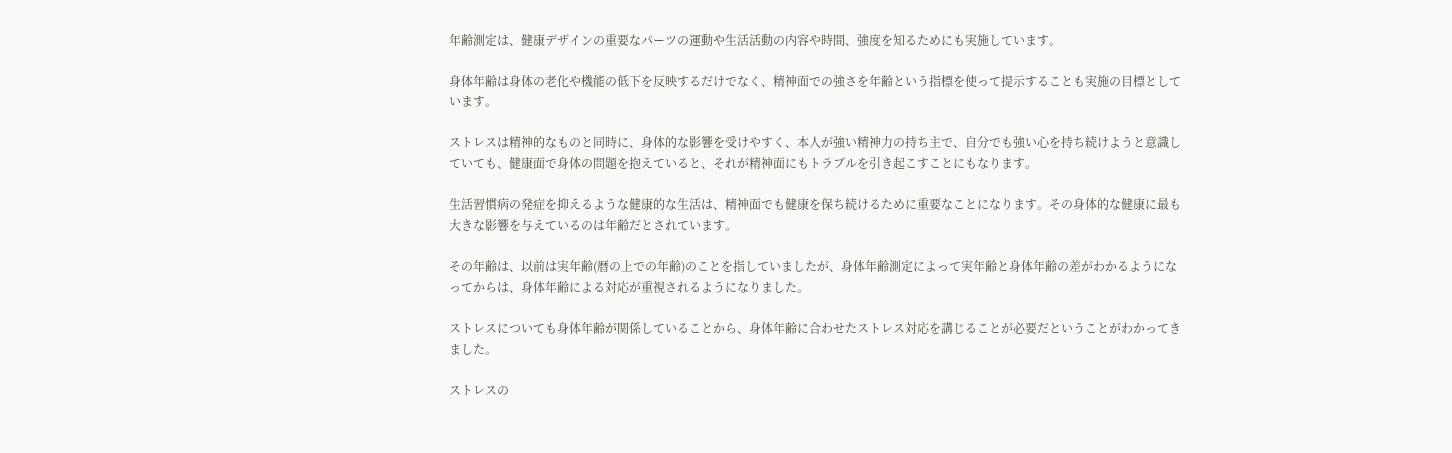年齢測定は、健康デザインの重要なパーツの運動や生活活動の内容や時間、強度を知るためにも実施しています。

身体年齢は身体の老化や機能の低下を反映するだけでなく、精神面での強さを年齢という指標を使って提示することも実施の目標としています。

ストレスは精神的なものと同時に、身体的な影響を受けやすく、本人が強い精神力の持ち主で、自分でも強い心を持ち続けようと意識していても、健康面で身体の問題を抱えていると、それが精神面にもトラブルを引き起こすことにもなります。

生活習慣病の発症を抑えるような健康的な生活は、精神面でも健康を保ち続けるために重要なことになります。その身体的な健康に最も大きな影響を与えているのは年齢だとされています。

その年齢は、以前は実年齢(暦の上での年齢)のことを指していましたが、身体年齢測定によって実年齢と身体年齢の差がわかるようになってからは、身体年齢による対応が重視されるようになりました。

ストレスについても身体年齢が関係していることから、身体年齢に合わせたストレス対応を講じることが必要だということがわかってきました。

ストレスの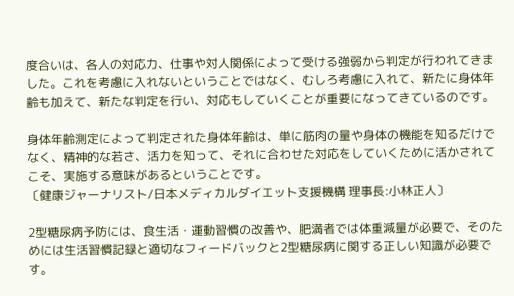度合いは、各人の対応力、仕事や対人関係によって受ける強弱から判定が行われてきました。これを考慮に入れないということではなく、むしろ考慮に入れて、新たに身体年齢も加えて、新たな判定を行い、対応もしていくことが重要になってきているのです。

身体年齢測定によって判定された身体年齢は、単に筋肉の量や身体の機能を知るだけでなく、精神的な若さ、活力を知って、それに合わせた対応をしていくために活かされてこそ、実施する意味があるということです。
〔健康ジャーナリスト/日本メディカルダイエット支援機構 理事長:小林正人〕

2型糖尿病予防には、食生活・運動習慣の改善や、肥満者では体重減量が必要で、そのためには生活習慣記録と適切なフィードバックと2型糖尿病に関する正しい知識が必要です。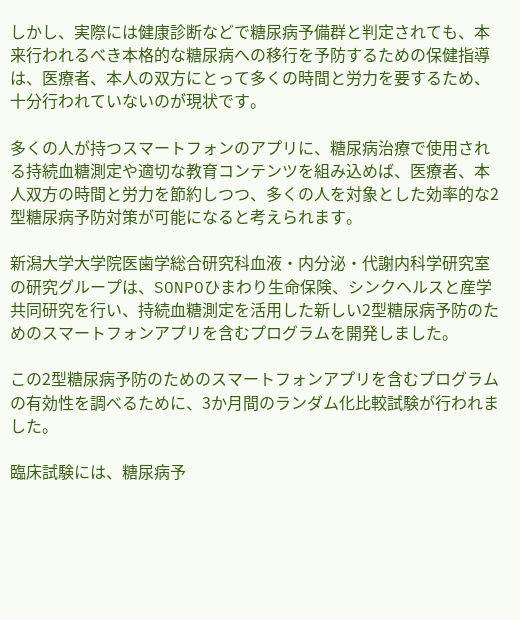しかし、実際には健康診断などで糖尿病予備群と判定されても、本来行われるべき本格的な糖尿病への移行を予防するための保健指導は、医療者、本人の双方にとって多くの時間と労力を要するため、十分行われていないのが現状です。

多くの人が持つスマートフォンのアプリに、糖尿病治療で使用される持続血糖測定や適切な教育コンテンツを組み込めば、医療者、本人双方の時間と労力を節約しつつ、多くの人を対象とした効率的な2型糖尿病予防対策が可能になると考えられます。

新潟大学大学院医歯学総合研究科血液・内分泌・代謝内科学研究室の研究グループは、SONPOひまわり生命保険、シンクヘルスと産学共同研究を行い、持続血糖測定を活用した新しい2型糖尿病予防のためのスマートフォンアプリを含むプログラムを開発しました。

この2型糖尿病予防のためのスマートフォンアプリを含むプログラムの有効性を調べるために、3か月間のランダム化比較試験が行われました。

臨床試験には、糖尿病予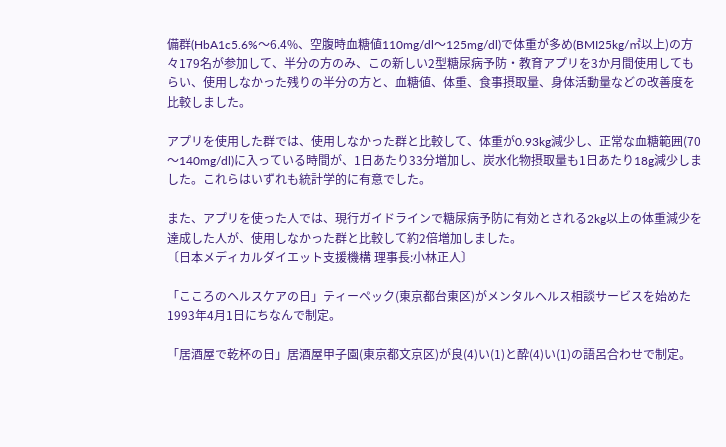備群(HbA1c5.6%〜6.4%、空腹時血糖値110mg/dl〜125mg/dl)で体重が多め(BMI25kg/㎡以上)の方々179名が参加して、半分の方のみ、この新しい2型糖尿病予防・教育アプリを3か月間使用してもらい、使用しなかった残りの半分の方と、血糖値、体重、食事摂取量、身体活動量などの改善度を比較しました。

アプリを使用した群では、使用しなかった群と比較して、体重が0.93kg減少し、正常な血糖範囲(70〜140mg/dl)に入っている時間が、1日あたり33分増加し、炭水化物摂取量も1日あたり18g減少しました。これらはいずれも統計学的に有意でした。

また、アプリを使った人では、現行ガイドラインで糖尿病予防に有効とされる2kg以上の体重減少を達成した人が、使用しなかった群と比較して約2倍増加しました。
〔日本メディカルダイエット支援機構 理事長:小林正人〕

「こころのヘルスケアの日」ティーペック(東京都台東区)がメンタルヘルス相談サービスを始めた1993年4月1日にちなんで制定。

「居酒屋で乾杯の日」居酒屋甲子園(東京都文京区)が良(4)い(1)と酔(4)い(1)の語呂合わせで制定。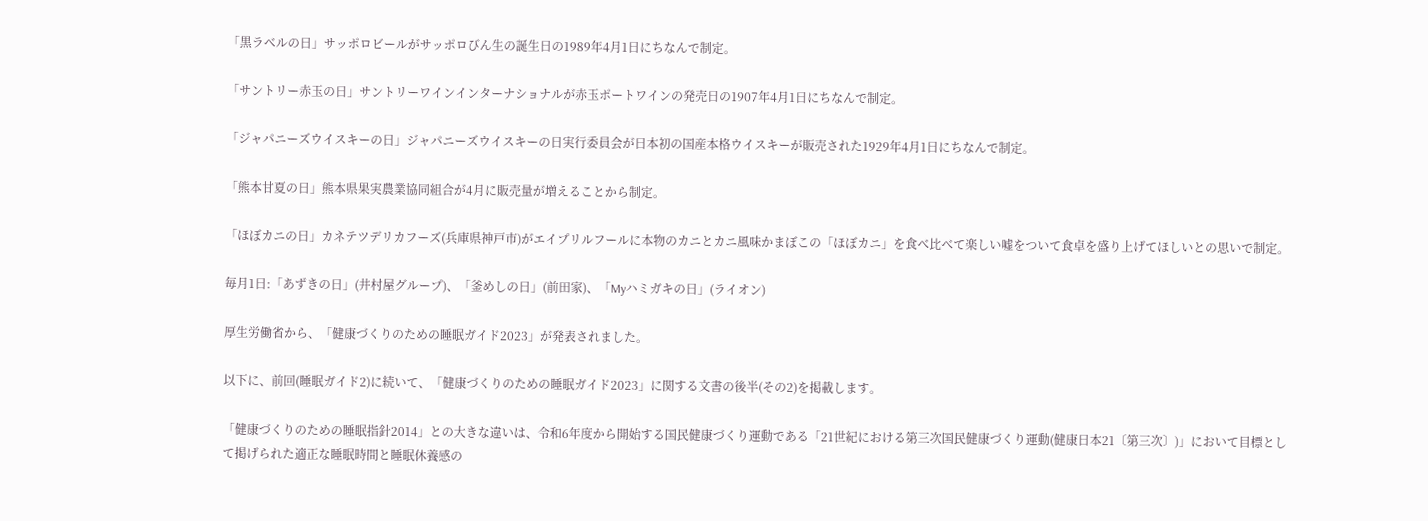「黒ラベルの日」サッポロビールがサッポロびん生の誕生日の1989年4月1日にちなんで制定。

「サントリー赤玉の日」サントリーワインインターナショナルが赤玉ポートワインの発売日の1907年4月1日にちなんで制定。

「ジャパニーズウイスキーの日」ジャパニーズウイスキーの日実行委員会が日本初の国産本格ウイスキーが販売された1929年4月1日にちなんで制定。

「熊本甘夏の日」熊本県果実農業協同組合が4月に販売量が増えることから制定。

「ほぼカニの日」カネテツデリカフーズ(兵庫県神戸市)がエイプリルフールに本物のカニとカニ風味かまぼこの「ほぼカニ」を食べ比べて楽しい嘘をついて食卓を盛り上げてほしいとの思いで制定。

毎月1日:「あずきの日」(井村屋グループ)、「釜めしの日」(前田家)、「Myハミガキの日」(ライオン)

厚生労働省から、「健康づくりのための睡眠ガイド2023」が発表されました。

以下に、前回(睡眠ガイド2)に続いて、「健康づくりのための睡眠ガイド2023」に関する文書の後半(その2)を掲載します。

「健康づくりのための睡眠指針2014」との大きな違いは、令和6年度から開始する国民健康づくり運動である「21世紀における第三次国民健康づくり運動(健康日本21〔第三次〕)」において目標として掲げられた適正な睡眠時間と睡眠休養感の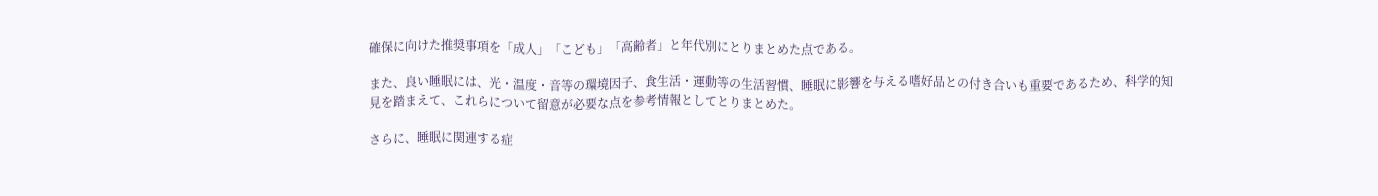確保に向けた推奨事項を「成人」「こども」「高齢者」と年代別にとりまとめた点である。

また、良い睡眠には、光・温度・音等の環境因子、食生活・運動等の生活習慣、睡眠に影響を与える嗜好品との付き合いも重要であるため、科学的知見を踏まえて、これらについて留意が必要な点を参考情報としてとりまとめた。

さらに、睡眠に関連する症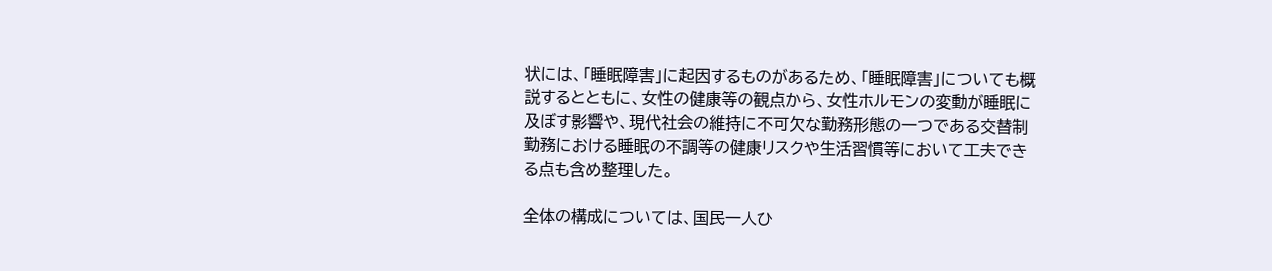状には、「睡眠障害」に起因するものがあるため、「睡眠障害」についても概説するとともに、女性の健康等の観点から、女性ホルモンの変動が睡眠に及ぼす影響や、現代社会の維持に不可欠な勤務形態の一つである交替制勤務における睡眠の不調等の健康リスクや生活習慣等において工夫できる点も含め整理した。

全体の構成については、国民一人ひ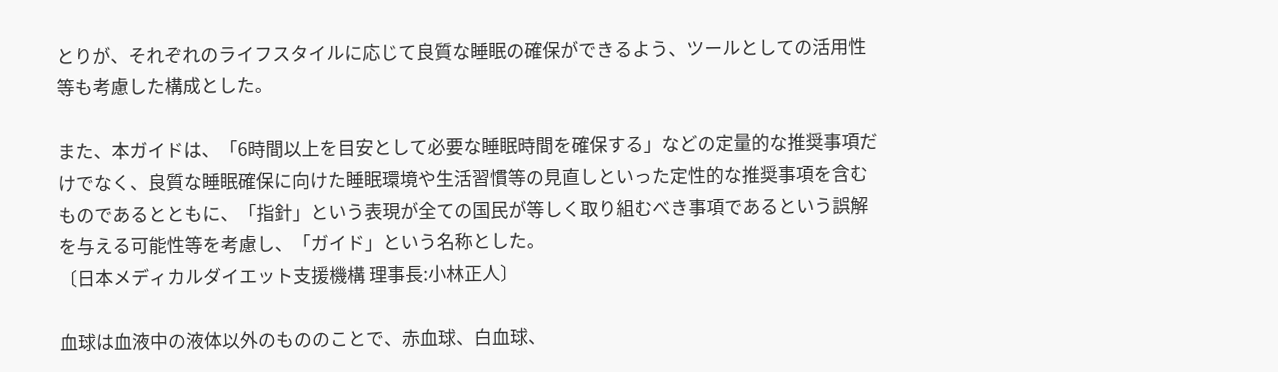とりが、それぞれのライフスタイルに応じて良質な睡眠の確保ができるよう、ツールとしての活用性等も考慮した構成とした。

また、本ガイドは、「6時間以上を目安として必要な睡眠時間を確保する」などの定量的な推奨事項だけでなく、良質な睡眠確保に向けた睡眠環境や生活習慣等の見直しといった定性的な推奨事項を含むものであるとともに、「指針」という表現が全ての国民が等しく取り組むべき事項であるという誤解を与える可能性等を考慮し、「ガイド」という名称とした。
〔日本メディカルダイエット支援機構 理事長:小林正人〕

血球は血液中の液体以外のもののことで、赤血球、白血球、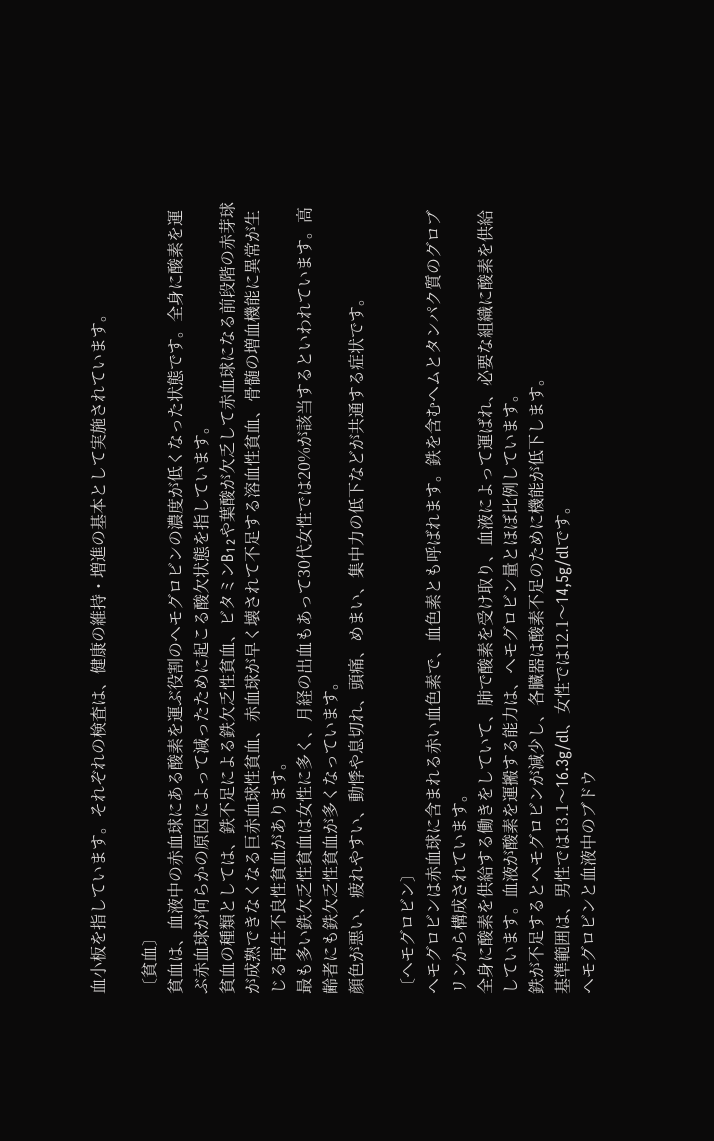血小板を指しています。それぞれの検査は、健康の維持・増進の基本として実施されています。

〔貧血〕
貧血は、血液中の赤血球にある酸素を運ぶ役割のヘモグロビンの濃度が低くなった状態です。全身に酸素を運ぶ赤血球が何らかの原因によって減ったために起こる酸欠状態を指しています。
貧血の種類としては、鉄不足による鉄欠乏性貧血、ビタミンB₁₂や葉酸が欠乏して赤血球になる前段階の赤芽球が成熟できなくなる巨赤血球性貧血、赤血球が早く壊されて不足する溶血性貧血、骨髄の増血機能に異常が生じる再生不良性貧血があります。
最も多い鉄欠乏性貧血は女性に多く、月経の出血もあって30代女性では20%が該当するといわれています。高齢者にも鉄欠乏性貧血が多くなっています。
顔色が悪い、疲れやすい、動悸や息切れ、頭痛、めまい、集中力の低下などが共通する症状です。

〔ヘモグロビン〕
ヘモグロビンは赤血球に含まれる赤い血色素で、血色素とも呼ばれます。鉄を含むヘムとタンパク質のグロブリンから構成されています。
全身に酸素を供給する働きをしていて、肺で酸素を受け取り、血液によって運ばれ、必要な組織に酸素を供給しています。血液が酸素を運搬する能力は、ヘモグロビン量とほぼ比例しています。
鉄が不足するとヘモグロビンが減少し、各臓器は酸素不足のために機能が低下します。
基準範囲は、男性では13.1〜16.3g/dl、女性では12.1〜14,5g/dlです。
ヘモグロビンと血液中のブドウ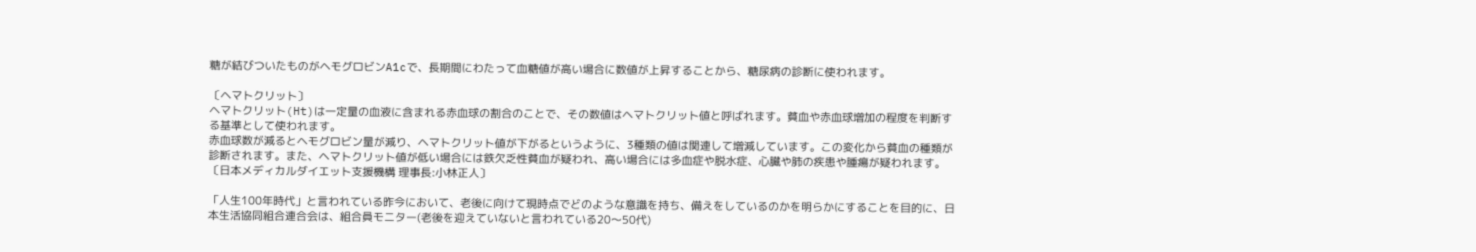糖が結びついたものがヘモグロビンA1cで、長期間にわたって血糖値が高い場合に数値が上昇することから、糖尿病の診断に使われます。

〔ヘマトクリット〕
ヘマトクリット(Ht)は一定量の血液に含まれる赤血球の割合のことで、その数値はヘマトクリット値と呼ばれます。貧血や赤血球増加の程度を判断する基準として使われます。
赤血球数が減るとヘモグロビン量が減り、ヘマトクリット値が下がるというように、3種類の値は関連して増減しています。この変化から貧血の種類が診断されます。また、ヘマトクリット値が低い場合には鉄欠乏性貧血が疑われ、高い場合には多血症や脱水症、心臓や肺の疾患や腫瘍が疑われます。
〔日本メディカルダイエット支援機構 理事長:小林正人〕

「人生100年時代」と言われている昨今において、老後に向けて現時点でどのような意識を持ち、備えをしているのかを明らかにすることを目的に、日本生活協同組合連合会は、組合員モニター(老後を迎えていないと言われている20〜50代)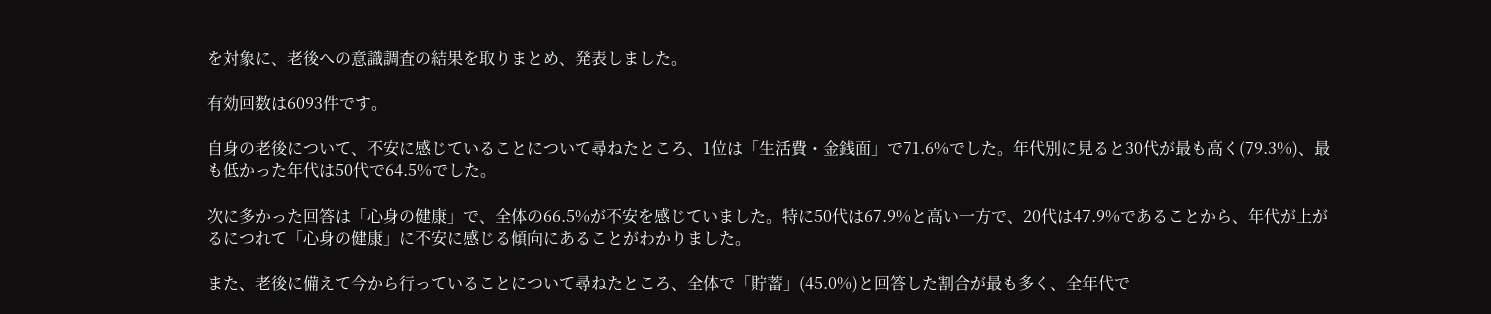を対象に、老後への意識調査の結果を取りまとめ、発表しました。

有効回数は6093件です。

自身の老後について、不安に感じていることについて尋ねたところ、1位は「生活費・金銭面」で71.6%でした。年代別に見ると30代が最も高く(79.3%)、最も低かった年代は50代で64.5%でした。

次に多かった回答は「心身の健康」で、全体の66.5%が不安を感じていました。特に50代は67.9%と高い一方で、20代は47.9%であることから、年代が上がるにつれて「心身の健康」に不安に感じる傾向にあることがわかりました。

また、老後に備えて今から行っていることについて尋ねたところ、全体で「貯蓄」(45.0%)と回答した割合が最も多く、全年代で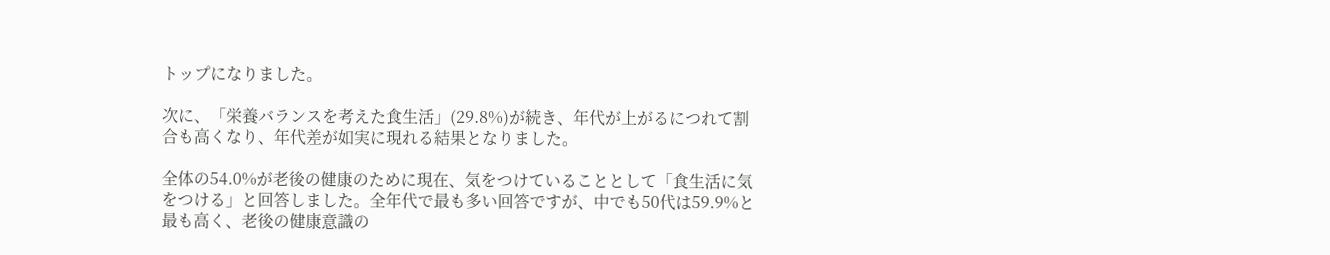トップになりました。

次に、「栄養バランスを考えた食生活」(29.8%)が続き、年代が上がるにつれて割合も高くなり、年代差が如実に現れる結果となりました。

全体の54.0%が老後の健康のために現在、気をつけていることとして「食生活に気をつける」と回答しました。全年代で最も多い回答ですが、中でも50代は59.9%と最も高く、老後の健康意識の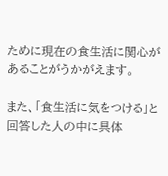ために現在の食生活に関心があることがうかがえます。

また、「食生活に気をつける」と回答した人の中に具体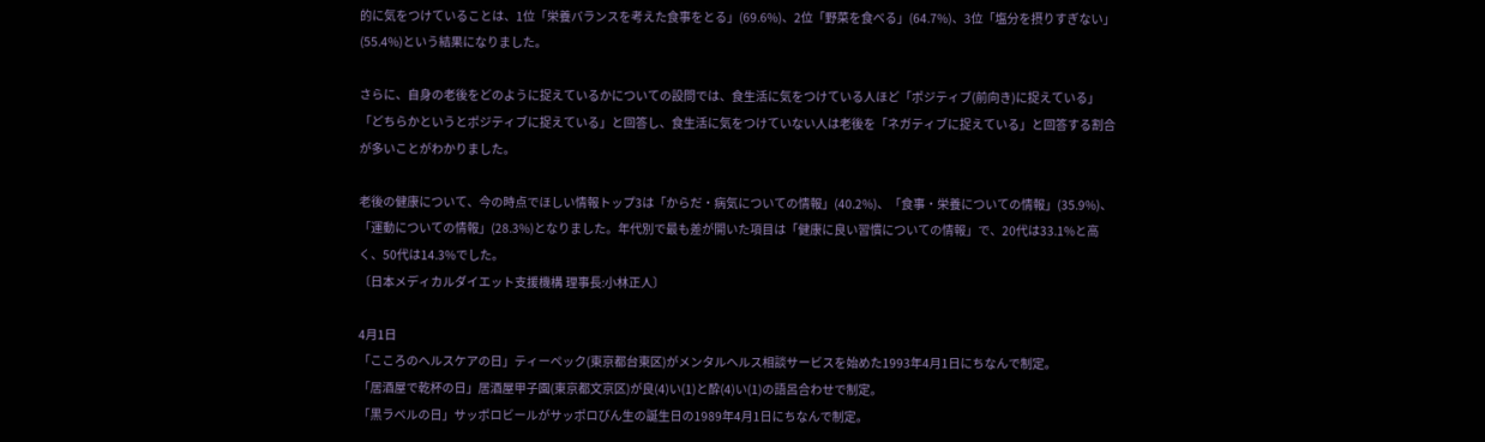的に気をつけていることは、1位「栄養バランスを考えた食事をとる」(69.6%)、2位「野菜を食べる」(64.7%)、3位「塩分を摂りすぎない」(55.4%)という結果になりました。

さらに、自身の老後をどのように捉えているかについての設問では、食生活に気をつけている人ほど「ポジティブ(前向き)に捉えている」「どちらかというとポジティブに捉えている」と回答し、食生活に気をつけていない人は老後を「ネガティブに捉えている」と回答する割合が多いことがわかりました。

老後の健康について、今の時点でほしい情報トップ3は「からだ・病気についての情報」(40.2%)、「食事・栄養についての情報」(35.9%)、「運動についての情報」(28.3%)となりました。年代別で最も差が開いた項目は「健康に良い習慣についての情報」で、20代は33.1%と高く、50代は14.3%でした。
〔日本メディカルダイエット支援機構 理事長:小林正人〕

4月1日
「こころのヘルスケアの日」ティーペック(東京都台東区)がメンタルヘルス相談サービスを始めた1993年4月1日にちなんで制定。
「居酒屋で乾杯の日」居酒屋甲子園(東京都文京区)が良(4)い(1)と酔(4)い(1)の語呂合わせで制定。
「黒ラベルの日」サッポロビールがサッポロびん生の誕生日の1989年4月1日にちなんで制定。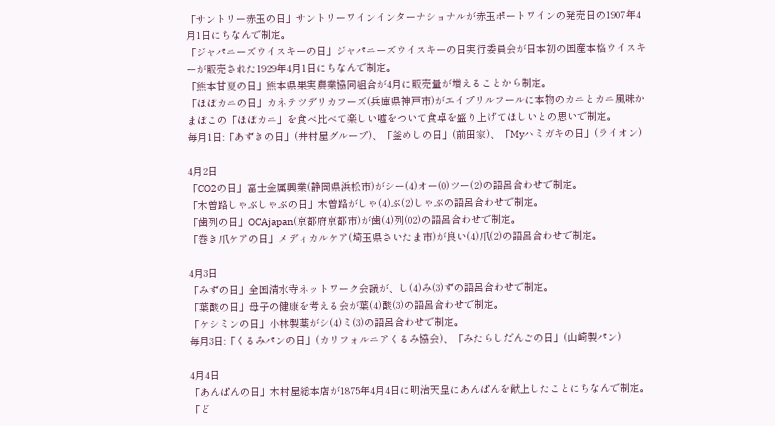「サントリー赤玉の日」サントリーワインインターナショナルが赤玉ポートワインの発売日の1907年4月1日にちなんで制定。
「ジャパニーズウイスキーの日」ジャパニーズウイスキーの日実行委員会が日本初の国産本格ウイスキーが販売された1929年4月1日にちなんで制定。
「熊本甘夏の日」熊本県果実農業協同組合が4月に販売量が増えることから制定。
「ほぼカニの日」カネテツデリカフーズ(兵庫県神戸市)がエイプリルフールに本物のカニとカニ風味かまぼこの「ほぼカニ」を食べ比べて楽しい嘘をついて食卓を盛り上げてほしいとの思いで制定。
毎月1日:「あずきの日」(井村屋グループ)、「釜めしの日」(前田家)、「Myハミガキの日」(ライオン)

4月2日
「CO2の日」富士金属興業(静岡県浜松市)がシー(4)オー(0)ツー(2)の語呂合わせで制定。
「木曽路しゃぶしゃぶの日」木曽路がしゃ(4)ぶ(2)しゃぶの語呂合わせで制定。
「歯列の日」OCAjapan(京都府京都市)が歯(4)列(02)の語呂合わせで制定。
「巻き爪ケアの日」メディカルケア(埼玉県さいたま市)が良い(4)爪(2)の語呂合わせで制定。

4月3日
「みずの日」全国清水寺ネットワーク会議が、し(4)み(3)ずの語呂合わせで制定。
「葉酸の日」母子の健康を考える会が葉(4)酸(3)の語呂合わせで制定。
「ケシミンの日」小林製薬がシ(4)ミ(3)の語呂合わせで制定。
毎月3日:「くるみパンの日」(カリフォルニアくるみ協会)、「みたらしだんごの日」(山崎製パン)

4月4日
「あんぱんの日」木村屋総本店が1875年4月4日に明治天皇にあんぱんを献上したことにちなんで制定。
「ど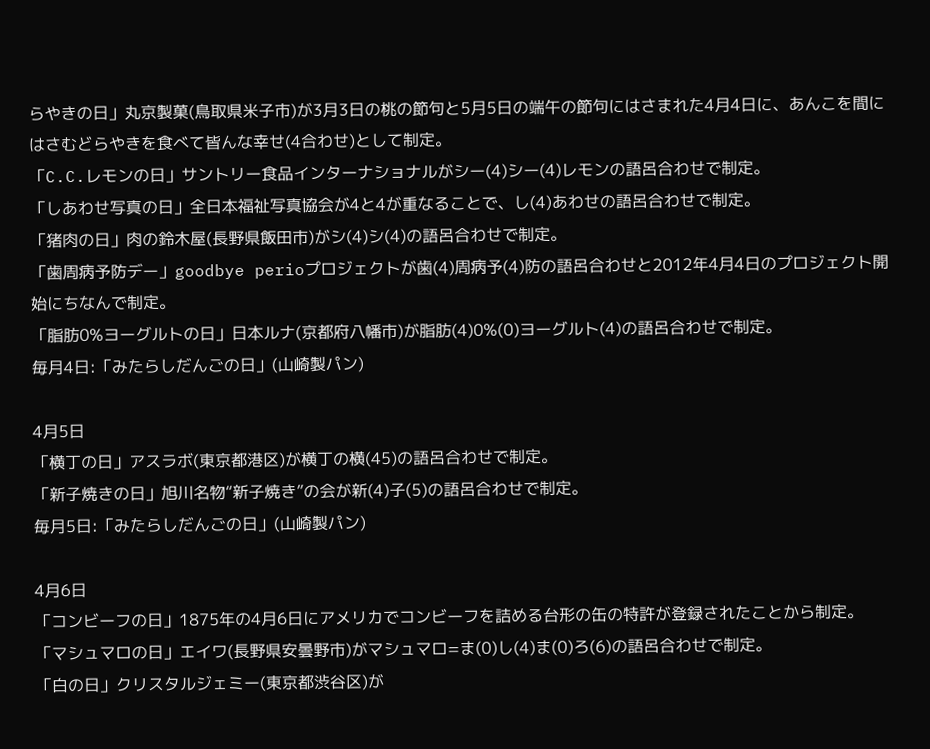らやきの日」丸京製菓(鳥取県米子市)が3月3日の桃の節句と5月5日の端午の節句にはさまれた4月4日に、あんこを間にはさむどらやきを食べて皆んな幸せ(4合わせ)として制定。
「C.C.レモンの日」サントリー食品インターナショナルがシー(4)シー(4)レモンの語呂合わせで制定。
「しあわせ写真の日」全日本福祉写真協会が4と4が重なることで、し(4)あわせの語呂合わせで制定。
「猪肉の日」肉の鈴木屋(長野県飯田市)がシ(4)シ(4)の語呂合わせで制定。
「歯周病予防デー」goodbye perioプロジェクトが歯(4)周病予(4)防の語呂合わせと2012年4月4日のプロジェクト開始にちなんで制定。
「脂肪0%ヨーグルトの日」日本ルナ(京都府八幡市)が脂肪(4)0%(0)ヨーグルト(4)の語呂合わせで制定。
毎月4日:「みたらしだんごの日」(山崎製パン)

4月5日
「横丁の日」アスラボ(東京都港区)が横丁の横(45)の語呂合わせで制定。
「新子焼きの日」旭川名物“新子焼き”の会が新(4)子(5)の語呂合わせで制定。
毎月5日:「みたらしだんごの日」(山崎製パン)

4月6日
「コンビーフの日」1875年の4月6日にアメリカでコンビーフを詰める台形の缶の特許が登録されたことから制定。
「マシュマロの日」エイワ(長野県安曇野市)がマシュマロ=ま(0)し(4)ま(0)ろ(6)の語呂合わせで制定。
「白の日」クリスタルジェミー(東京都渋谷区)が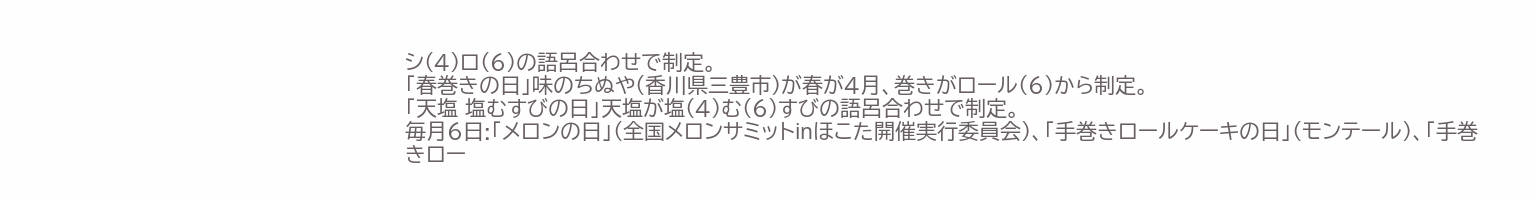シ(4)ロ(6)の語呂合わせで制定。
「春巻きの日」味のちぬや(香川県三豊市)が春が4月、巻きがロール(6)から制定。
「天塩 塩むすびの日」天塩が塩(4)む(6)すびの語呂合わせで制定。
毎月6日:「メロンの日」(全国メロンサミットinほこた開催実行委員会)、「手巻きロールケーキの日」(モンテール)、「手巻きロー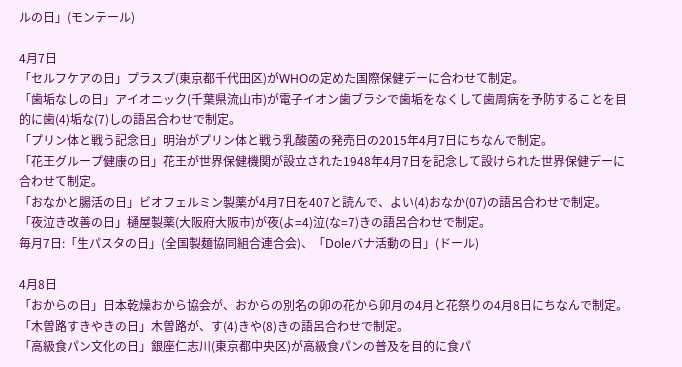ルの日」(モンテール)

4月7日
「セルフケアの日」プラスプ(東京都千代田区)がWHOの定めた国際保健デーに合わせて制定。
「歯垢なしの日」アイオニック(千葉県流山市)が電子イオン歯ブラシで歯垢をなくして歯周病を予防することを目的に歯(4)垢な(7)しの語呂合わせで制定。
「プリン体と戦う記念日」明治がプリン体と戦う乳酸菌の発売日の2015年4月7日にちなんで制定。
「花王グループ健康の日」花王が世界保健機関が設立された1948年4月7日を記念して設けられた世界保健デーに合わせて制定。
「おなかと腸活の日」ビオフェルミン製薬が4月7日を407と読んで、よい(4)おなか(07)の語呂合わせで制定。
「夜泣き改善の日」樋屋製薬(大阪府大阪市)が夜(よ=4)泣(な=7)きの語呂合わせで制定。
毎月7日:「生パスタの日」(全国製麺協同組合連合会)、「Doleバナ活動の日」(ドール)

4月8日
「おからの日」日本乾燥おから協会が、おからの別名の卯の花から卯月の4月と花祭りの4月8日にちなんで制定。
「木曽路すきやきの日」木曽路が、す(4)きや(8)きの語呂合わせで制定。
「高級食パン文化の日」銀座仁志川(東京都中央区)が高級食パンの普及を目的に食パ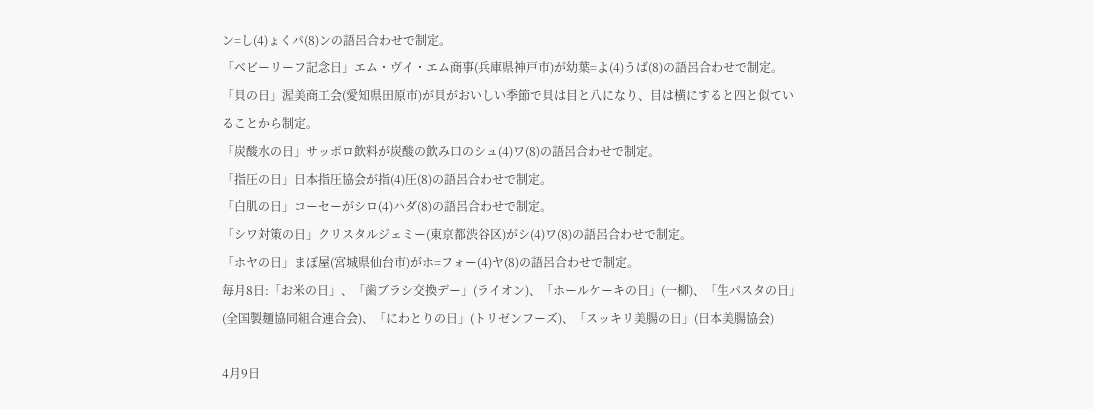ン=し(4)ょくパ(8)ンの語呂合わせで制定。
「ベビーリーフ記念日」エム・ヴイ・エム商事(兵庫県神戸市)が幼葉=よ(4)うば(8)の語呂合わせで制定。
「貝の日」渥美商工会(愛知県田原市)が貝がおいしい季節で貝は目と八になり、目は横にすると四と似ていることから制定。
「炭酸水の日」サッポロ飲料が炭酸の飲み口のシュ(4)ワ(8)の語呂合わせで制定。
「指圧の日」日本指圧協会が指(4)圧(8)の語呂合わせで制定。
「白肌の日」コーセーがシロ(4)ハダ(8)の語呂合わせで制定。
「シワ対策の日」クリスタルジェミー(東京都渋谷区)がシ(4)ワ(8)の語呂合わせで制定。
「ホヤの日」まぼ屋(宮城県仙台市)がホ=フォー(4)ヤ(8)の語呂合わせで制定。
毎月8日:「お米の日」、「歯ブラシ交換デー」(ライオン)、「ホールケーキの日」(一柳)、「生パスタの日」(全国製麺協同組合連合会)、「にわとりの日」(トリゼンフーズ)、「スッキリ美腸の日」(日本美腸協会)

4月9日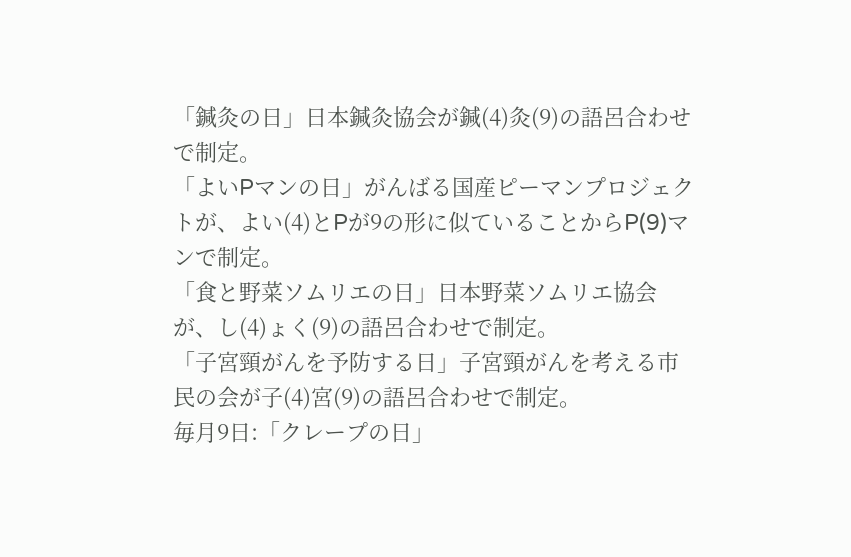「鍼灸の日」日本鍼灸協会が鍼(4)灸(9)の語呂合わせで制定。
「よいPマンの日」がんばる国産ピーマンプロジェクトが、よい(4)とPが9の形に似ていることからP(9)マンで制定。
「食と野菜ソムリエの日」日本野菜ソムリエ協会が、し(4)ょく(9)の語呂合わせで制定。
「子宮頸がんを予防する日」子宮頸がんを考える市民の会が子(4)宮(9)の語呂合わせで制定。
毎月9日:「クレープの日」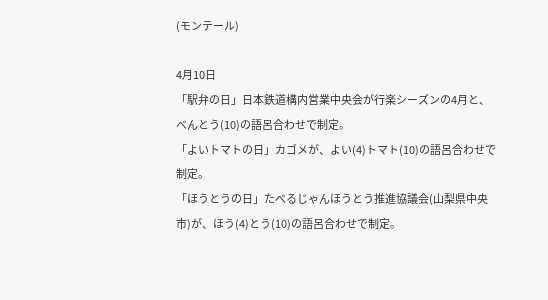(モンテール)

4月10日
「駅弁の日」日本鉄道構内営業中央会が行楽シーズンの4月と、べんとう(10)の語呂合わせで制定。
「よいトマトの日」カゴメが、よい(4)トマト(10)の語呂合わせで制定。
「ほうとうの日」たべるじゃんほうとう推進協議会(山梨県中央市)が、ほう(4)とう(10)の語呂合わせで制定。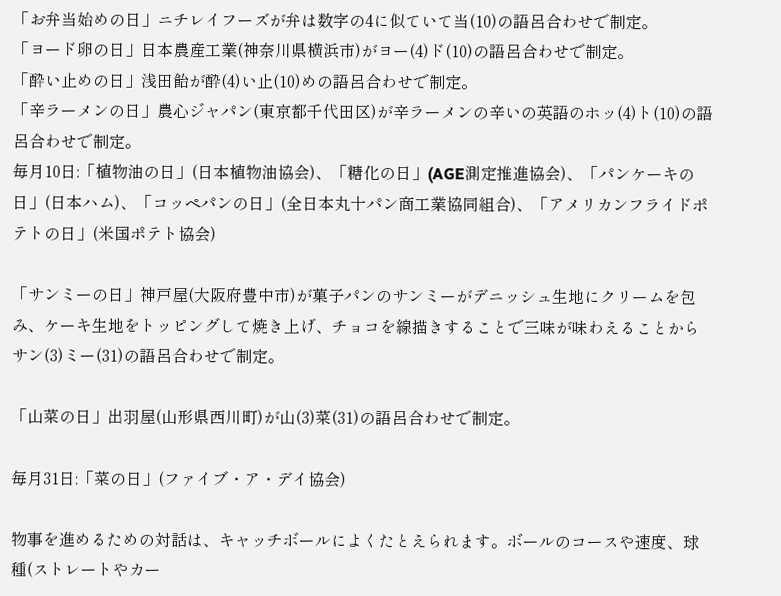「お弁当始めの日」ニチレイフーズが弁は数字の4に似ていて当(10)の語呂合わせで制定。
「ヨード卵の日」日本農産工業(神奈川県横浜市)がヨー(4)ド(10)の語呂合わせで制定。
「酔い止めの日」浅田飴が酔(4)い止(10)めの語呂合わせで制定。
「辛ラーメンの日」農心ジャパン(東京都千代田区)が辛ラーメンの辛いの英語のホッ(4)ト(10)の語呂合わせで制定。
毎月10日:「植物油の日」(日本植物油協会)、「糖化の日」(AGE測定推進協会)、「パンケーキの日」(日本ハム)、「コッペパンの日」(全日本丸十パン商工業協同組合)、「アメリカンフライドポテトの日」(米国ポテト協会)

「サンミーの日」神戸屋(大阪府豊中市)が菓子パンのサンミーがデニッシュ生地にクリームを包み、ケーキ生地をトッピングして焼き上げ、チョコを線描きすることで三味が味わえることからサン(3)ミー(31)の語呂合わせで制定。

「山菜の日」出羽屋(山形県西川町)が山(3)菜(31)の語呂合わせで制定。

毎月31日:「菜の日」(ファイブ・ア・デイ協会)

物事を進めるための対話は、キャッチボールによくたとえられます。ボールのコースや速度、球種(ストレートやカー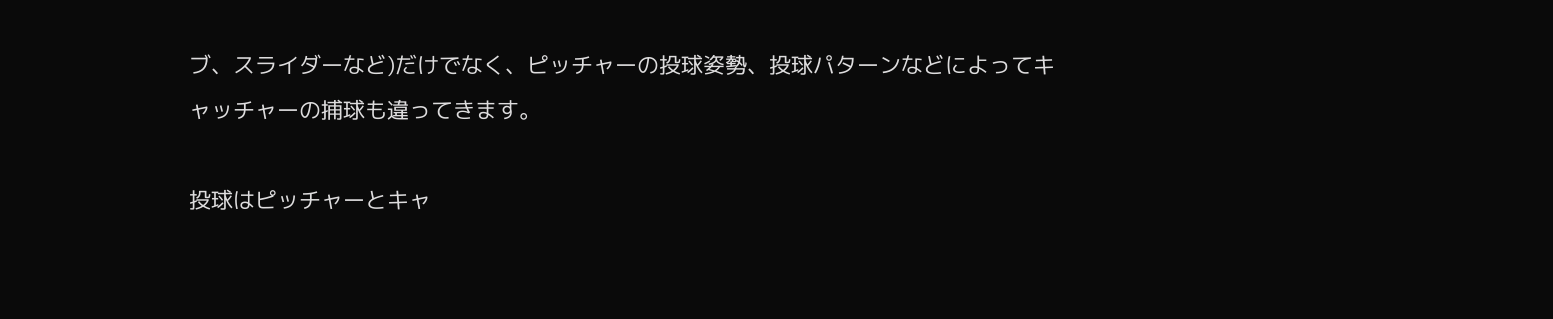ブ、スライダーなど)だけでなく、ピッチャーの投球姿勢、投球パターンなどによってキャッチャーの捕球も違ってきます。

投球はピッチャーとキャ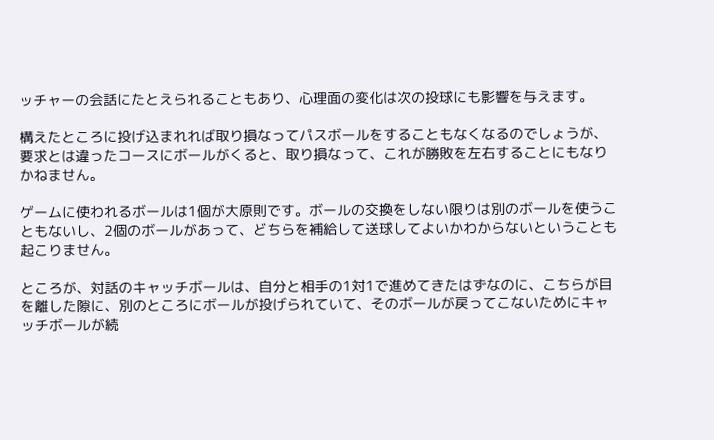ッチャーの会話にたとえられることもあり、心理面の変化は次の投球にも影響を与えます。

構えたところに投げ込まれれば取り損なってパスボールをすることもなくなるのでしょうが、要求とは違ったコースにボールがくると、取り損なって、これが勝敗を左右することにもなりかねません。

ゲームに使われるボールは1個が大原則です。ボールの交換をしない限りは別のボールを使うこともないし、2個のボールがあって、どちらを補給して送球してよいかわからないということも起こりません。

ところが、対話のキャッチボールは、自分と相手の1対1で進めてきたはずなのに、こちらが目を離した隙に、別のところにボールが投げられていて、そのボールが戻ってこないためにキャッチボールが続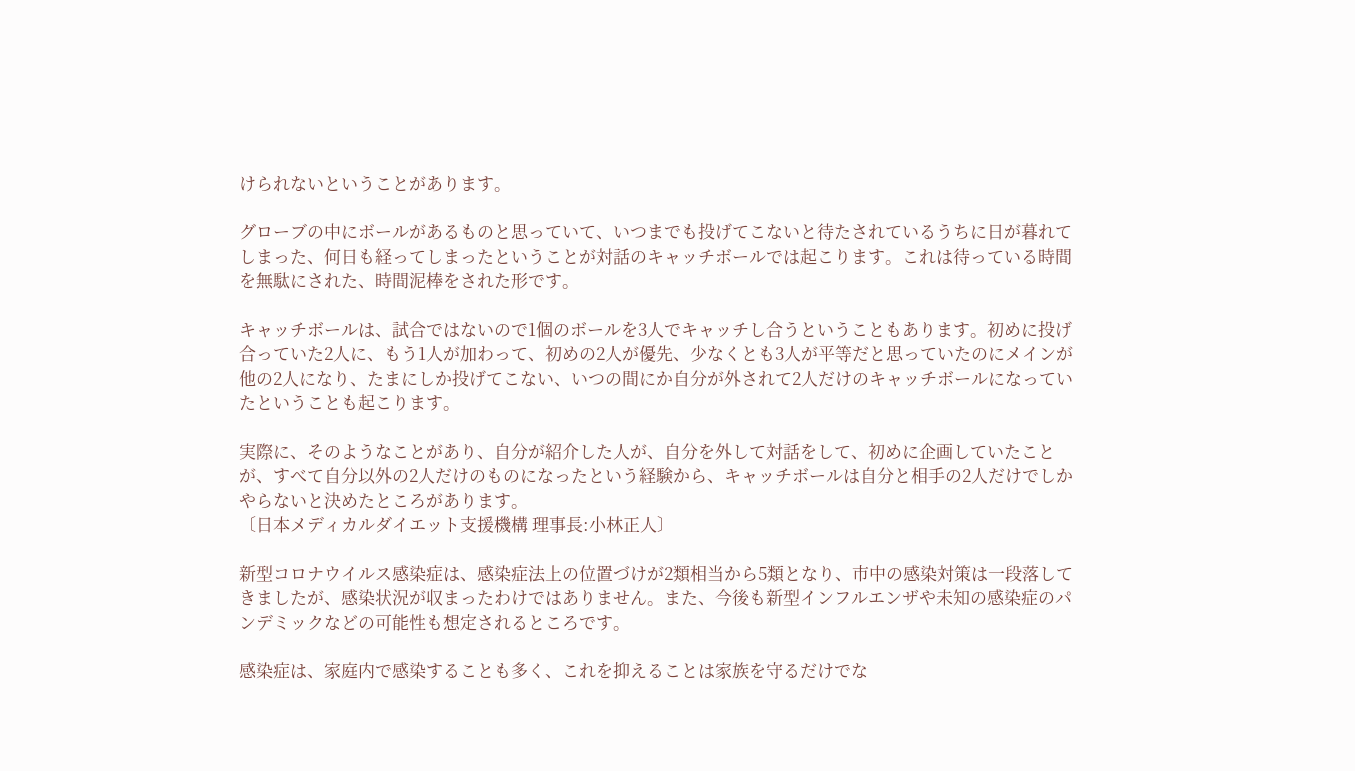けられないということがあります。

グローブの中にボールがあるものと思っていて、いつまでも投げてこないと待たされているうちに日が暮れてしまった、何日も経ってしまったということが対話のキャッチボールでは起こります。これは待っている時間を無駄にされた、時間泥棒をされた形です。

キャッチボールは、試合ではないので1個のボールを3人でキャッチし合うということもあります。初めに投げ合っていた2人に、もう1人が加わって、初めの2人が優先、少なくとも3人が平等だと思っていたのにメインが他の2人になり、たまにしか投げてこない、いつの間にか自分が外されて2人だけのキャッチボールになっていたということも起こります。

実際に、そのようなことがあり、自分が紹介した人が、自分を外して対話をして、初めに企画していたことが、すべて自分以外の2人だけのものになったという経験から、キャッチボールは自分と相手の2人だけでしかやらないと決めたところがあります。
〔日本メディカルダイエット支援機構 理事長:小林正人〕

新型コロナウイルス感染症は、感染症法上の位置づけが2類相当から5類となり、市中の感染対策は一段落してきましたが、感染状況が収まったわけではありません。また、今後も新型インフルエンザや未知の感染症のパンデミックなどの可能性も想定されるところです。

感染症は、家庭内で感染することも多く、これを抑えることは家族を守るだけでな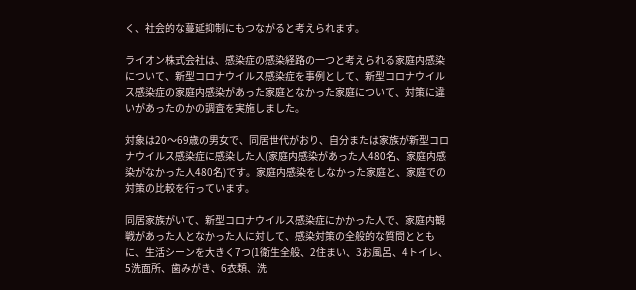く、社会的な蔓延抑制にもつながると考えられます。

ライオン株式会社は、感染症の感染経路の一つと考えられる家庭内感染について、新型コロナウイルス感染症を事例として、新型コロナウイルス感染症の家庭内感染があった家庭となかった家庭について、対策に違いがあったのかの調査を実施しました。

対象は20〜69歳の男女で、同居世代がおり、自分または家族が新型コロナウイルス感染症に感染した人(家庭内感染があった人480名、家庭内感染がなかった人480名)です。家庭内感染をしなかった家庭と、家庭での対策の比較を行っています。

同居家族がいて、新型コロナウイルス感染症にかかった人で、家庭内観戦があった人となかった人に対して、感染対策の全般的な質問とともに、生活シーンを大きく7つ(1衛生全般、2住まい、3お風呂、4トイレ、5洗面所、歯みがき、6衣類、洗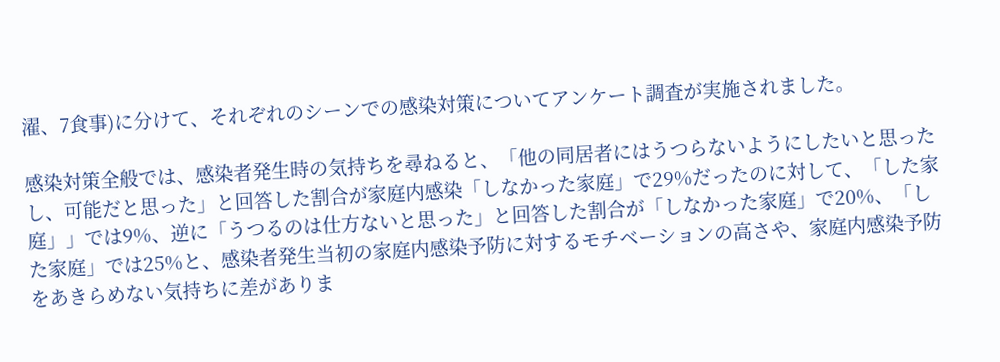濯、7食事)に分けて、それぞれのシーンでの感染対策についてアンケート調査が実施されました。

感染対策全般では、感染者発生時の気持ちを尋ねると、「他の同居者にはうつらないようにしたいと思ったし、可能だと思った」と回答した割合が家庭内感染「しなかった家庭」で29%だったのに対して、「した家庭」」では9%、逆に「うつるのは仕方ないと思った」と回答した割合が「しなかった家庭」で20%、「した家庭」では25%と、感染者発生当初の家庭内感染予防に対するモチベーションの高さや、家庭内感染予防をあきらめない気持ちに差がありま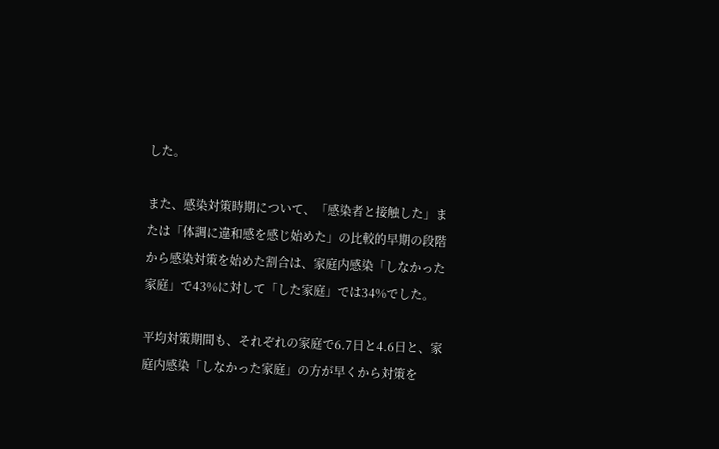した。

また、感染対策時期について、「感染者と接触した」または「体調に違和感を感じ始めた」の比較的早期の段階から感染対策を始めた割合は、家庭内感染「しなかった家庭」で43%に対して「した家庭」では34%でした。

平均対策期間も、それぞれの家庭で6.7日と4.6日と、家庭内感染「しなかった家庭」の方が早くから対策を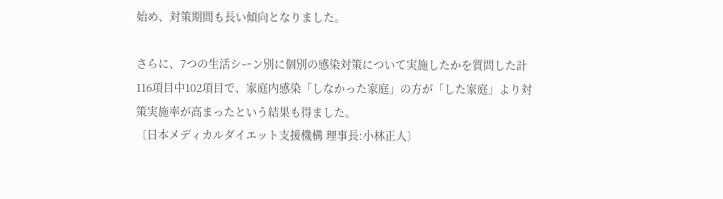始め、対策期間も長い傾向となりました。

さらに、7つの生活シーン別に個別の感染対策について実施したかを質問した計116項目中102項目で、家庭内感染「しなかった家庭」の方が「した家庭」より対策実施率が高まったという結果も得ました。
〔日本メディカルダイエット支援機構 理事長:小林正人〕